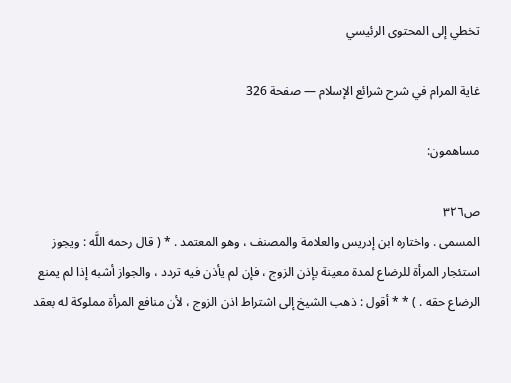تخطي إلى المحتوى الرئيسي

غاية المرام في شرح شرائع الإسلام — صفحة 326

مساهمون:

ص٣٢٦
المسمى . واختاره ابن إدريس والعلامة والمصنف ، وهو المعتمد . * ( قال رحمه اللَّه : ويجوز استئجار المرأة للرضاع لمدة معينة بإذن الزوج ، فإن لم يأذن فيه تردد ، والجواز أشبه إذا لم يمنع الرضاع حقه . ) * * أقول : ذهب الشيخ إلى اشتراط اذن الزوج ، لأن منافع المرأة مملوكة له بعقد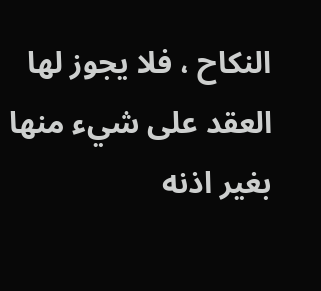النكاح ، فلا يجوز لها العقد على شيء منها بغير اذنه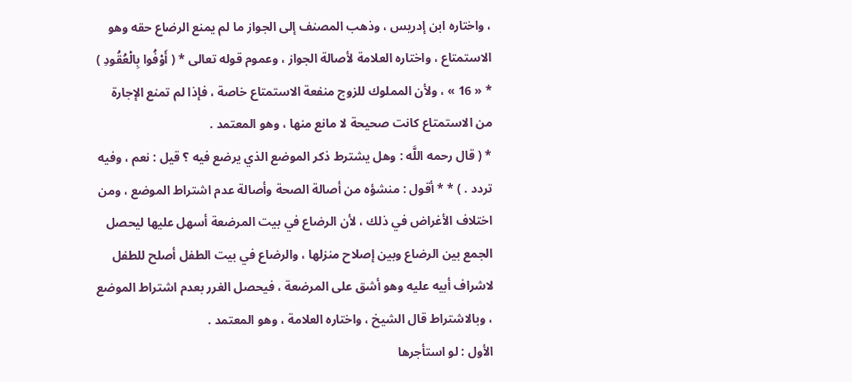، واختاره ابن إدريس ، وذهب المصنف إلى الجواز ما لم يمنع الرضاع حقه وهو الاستمتاع ، واختاره العلامة لأصالة الجواز ، وعموم قوله تعالى * ( أَوْفُوا بِالْعُقُودِ ) * « 16 » ، ولأن المملوك للزوج منفعة الاستمتاع خاصة ، فإذا لم تمنع الإجارة من الاستمتاع كانت صحيحة لا مانع منها ، وهو المعتمد .
* ( قال رحمه اللَّه : وهل يشترط ذكر الموضع الذي يرضع فيه ؟ قيل : نعم ، وفيه تردد . ) * * أقول : منشؤه من أصالة الصحة وأصالة عدم اشتراط الموضع ، ومن اختلاف الأغراض في ذلك ، لأن الرضاع في بيت المرضعة أسهل عليها ليحصل الجمع بين الرضاع وبين إصلاح منزلها ، والرضاع في بيت الطفل أصلح للطفل لاشراف أبيه عليه وهو أشق على المرضعة ، فيحصل الغرر بعدم اشتراط الموضع ، وبالاشتراط قال الشيخ ، واختاره العلامة ، وهو المعتمد .
الأول : لو استأجرها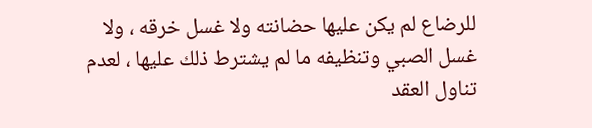للرضاع لم يكن عليها حضانته ولا غسل خرقه ، ولا غسل الصبي وتنظيفه ما لم يشترط ذلك عليها ، لعدم تناول العقد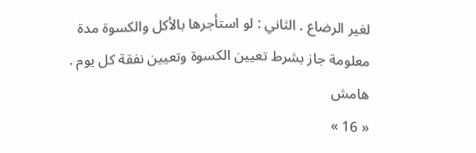لغير الرضاع . الثاني : لو استأجرها بالأكل والكسوة مدة معلومة جاز بشرط تعيين الكسوة وتعيين نفقة كل يوم .
هامش
« 16 »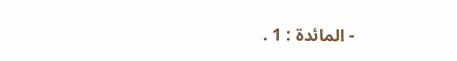- المائدة : 1 .